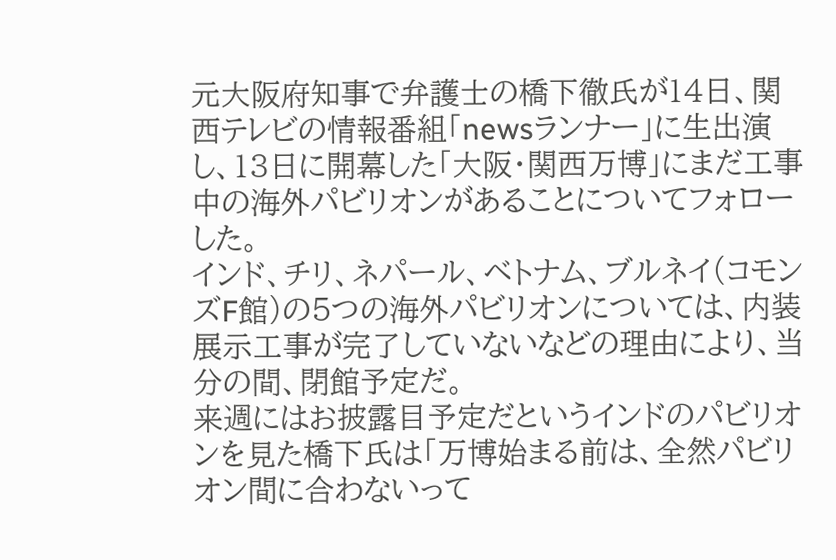元大阪府知事で弁護士の橋下徹氏が14日、関西テレビの情報番組「newsランナー」に生出演し、13日に開幕した「大阪・関西万博」にまだ工事中の海外パビリオンがあることについてフォローした。
インド、チリ、ネパール、ベトナム、ブルネイ(コモンズF館)の5つの海外パビリオンについては、内装展示工事が完了していないなどの理由により、当分の間、閉館予定だ。
来週にはお披露目予定だというインドのパビリオンを見た橋下氏は「万博始まる前は、全然パビリオン間に合わないって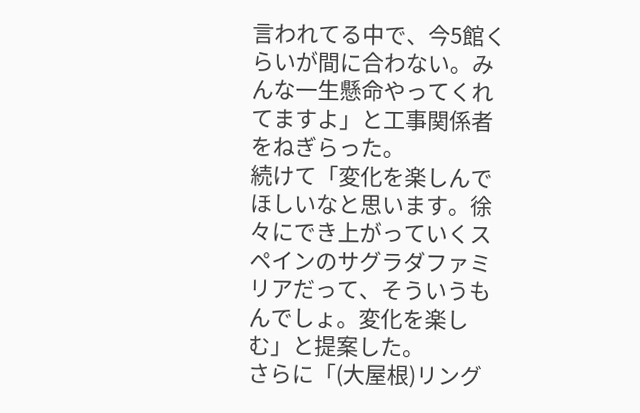言われてる中で、今5館くらいが間に合わない。みんな一生懸命やってくれてますよ」と工事関係者をねぎらった。
続けて「変化を楽しんでほしいなと思います。徐々にでき上がっていくスペインのサグラダファミリアだって、そういうもんでしょ。変化を楽しむ」と提案した。
さらに「(大屋根)リング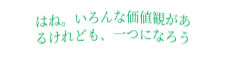はね。いろんな価値観があるけれども、一つになろう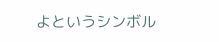よというシンボル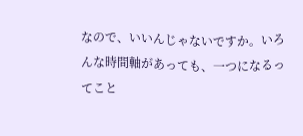なので、いいんじゃないですか。いろんな時間軸があっても、一つになるってこと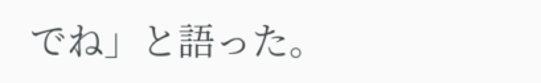でね」と語った。